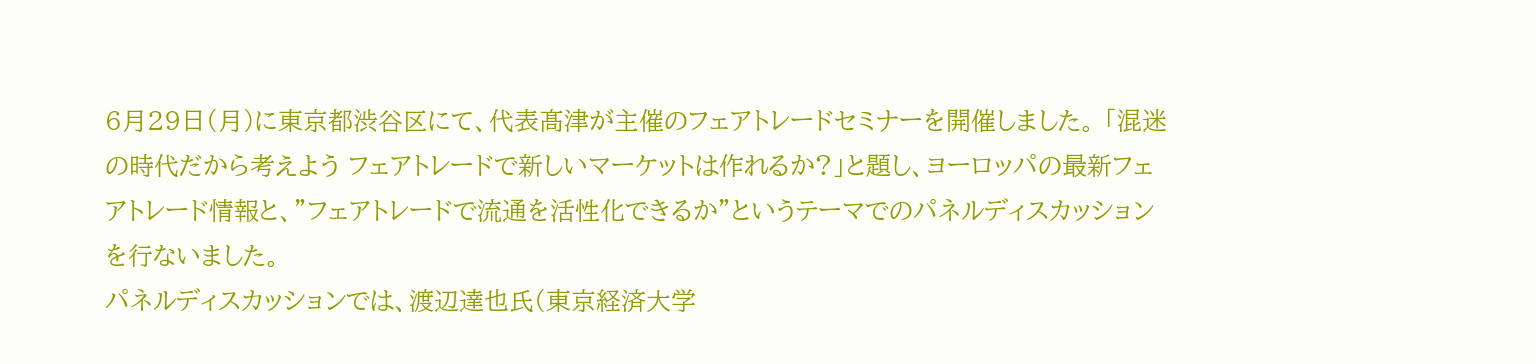6月29日(月)に東京都渋谷区にて、代表髙津が主催のフェアトレードセミナーを開催しました。 「混迷の時代だから考えよう フェアトレードで新しいマーケットは作れるか?」と題し、ヨーロッパの最新フェアトレード情報と、”フェアトレードで流通を活性化できるか”というテーマでのパネルディスカッションを行ないました。
パネルディスカッションでは、渡辺達也氏(東京経済大学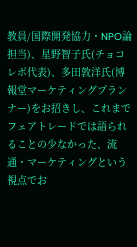教員/国際開発協力・NPO論担当)、星野智子氏(チョコレボ代表)、多田敦洋氏(博報堂マーケティングプランナー)をお招きし、これまでフェアトレードでは語られることの少なかった、流通・マーケティングという視点でお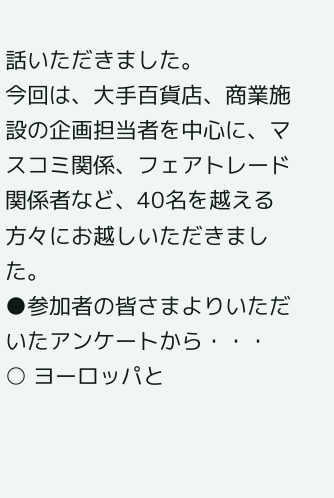話いただきました。
今回は、大手百貨店、商業施設の企画担当者を中心に、マスコミ関係、フェアトレード関係者など、40名を越える方々にお越しいただきました。
●参加者の皆さまよりいただいたアンケートから・・・
○ ヨーロッパと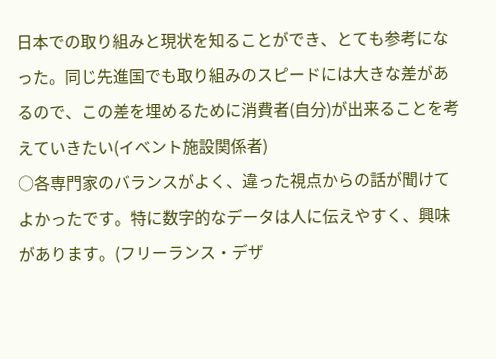日本での取り組みと現状を知ることができ、とても参考になった。同じ先進国でも取り組みのスピードには大きな差があるので、この差を埋めるために消費者(自分)が出来ることを考えていきたい(イベント施設関係者)
○各専門家のバランスがよく、違った視点からの話が聞けてよかったです。特に数字的なデータは人に伝えやすく、興味があります。(フリーランス・デザ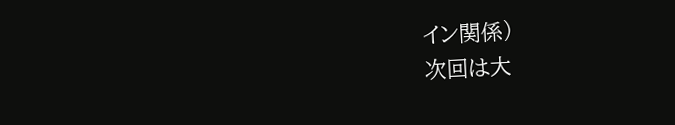イン関係)
次回は大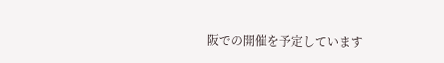阪での開催を予定しています